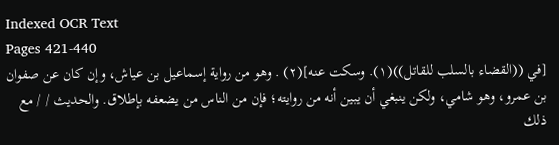Indexed OCR Text
Pages 421-440
[في ((القضاء بالسلب للقاتل))(١). وسكت عنه](٢) . وهو من رواية إسماعيل بن عياش، وإن کان عن صفوان بن عمرو، وهو شامي، ولكن ينبغي أن یبین أنه من روايته؛ فإن من الناس من يضعفه بإطلاق. والحديث / / مع ذلك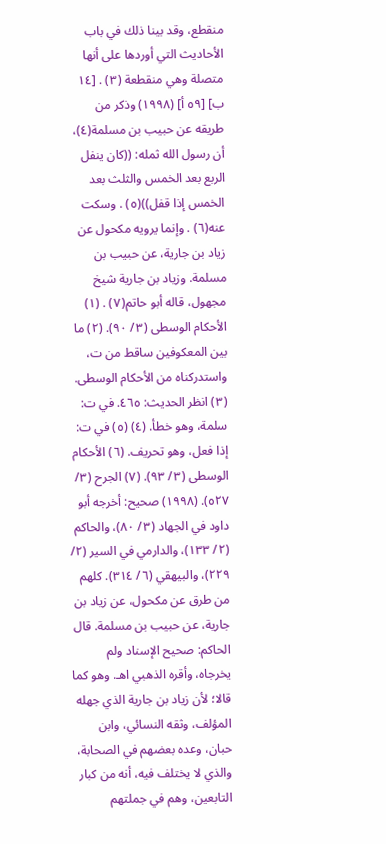منقطع، وقد بينا ذلك في باب الأحاديث التي أوردها على أنها متصلة وهي منقطعة (٣) . [١٤ ب] [٥٩ أ] (١٩٩٨) وذكر من طريقه عن حبيب بن مسلمة(٤)، أن رسول الله ثمله: ((كان ينفل الربع بعد الخمس والثلث بعد الخمس إذا قفل))(٥) . وسكت عنه(٦) . وإنما يرويه مكحول عن زياد بن جارية، عن حبيب بن مسلمة. وزياد بن جارية شيخ مجهول، قاله أبو حاتم(٧) . (١) الأحكام الوسطى (٣/ ٩٠). (٢) ما بين المعكوفين ساقط من ت، واستدركناه من الأحكام الوسطى. (٣) انظر الحديث: ٤٦٥. في ت: سلمة، وهو خطأ. (٤) (٥) في ت: إذا فعل، وهو تحريف. (٦) الأحكام الوسطى (٣/ ٩٣). (٧) الجرح (٣/ ٥٢٧). (١٩٩٨) صحيح: أخرجه أبو داود في الجهاد (٣/ ٨٠)، والحاكم (٢/ ١٣٣)، والدارمي في السير (٢/ ٢٢٩)، والبيهقي (٦/ ٣١٤). كلهم من طرق عن مكحول، عن زياد بن جارية، عن حبيب بن مسلمة. قال الحاكم: صحيح الإسناد ولم يخرجاه، وأقره الذهبي اهـ. وهو كما قالا؛ لأن زياد بن جارية الذي جهله المؤلف، وثقه النسائي، وابن حبان، وعده بعضهم في الصحابة، والذي لا يختلف فيه، أنه من كبار التابعين، وهم في جملتهم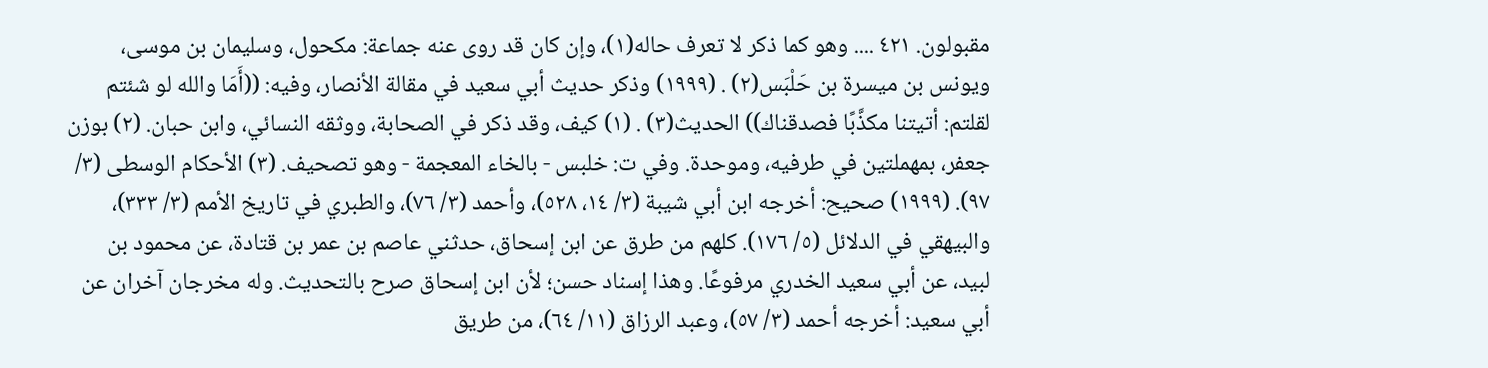مقبولون. ٤٢١ .... وهو كما ذكر لا تعرف حاله(١)، وإن كان قد روى عنه جماعة: مكحول، وسليمان بن موسى، ويونس بن ميسرة بن حَلْبَس(٢) . (١٩٩٩) وذكر حديث أبي سعيد في مقالة الأنصار، وفيه: ((أَمَا والله لو شئتم لقلتم: أتيتنا مكذَّبًا فصدقناك)) الحديث(٣) . (١) كيف، وقد ذكر في الصحابة، ووثقه النسائي، وابن حبان. (٢) بوزن جعفر، بمهملتين في طرفيه، وموحدة. وفي ت: خلبس - بالخاء المعجمة - وهو تصحيف. (٣) الأحكام الوسطى (٣/ ٩٧). (١٩٩٩) صحيح: أخرجه ابن أبي شيبة (٣/ ١٤، ٥٢٨)، وأحمد (٣/ ٧٦)، والطبري في تاريخ الأمم (٣/ ٣٣٣)، والبيهقي في الدلائل (٥/ ١٧٦). کلهم من طرق عن ابن إسحاق، حدثني عاصم بن عمر بن قتادة، عن محمود بن لبيد، عن أبي سعيد الخدري مرفوعًا. وهذا إسناد حسن؛ لأن ابن إسحاق صرح بالتحديث. وله مخرجان آخران عن أبي سعيد: أخرجه أحمد (٣/ ٥٧)، وعبد الرزاق (١١/ ٦٤)، من طریق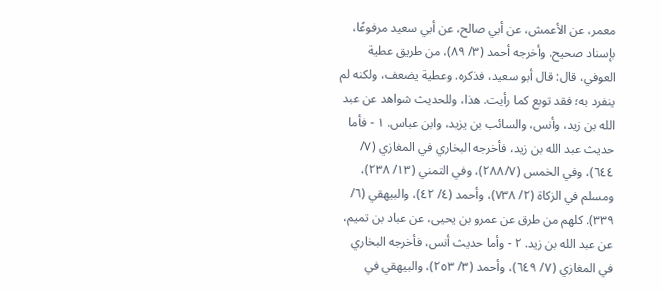معمر، عن الأعمش، عن أبي صالح، عن أبي سعيد مرفوعًا، بإسناد صحيح. وأخرجه أحمد (٣/ ٨٩)، من طريق عطية العوفي، قال: قال أبو سعيد، فذكره. وعطية یضعف، ولكنه لم ينفرد به؛ فقد توبع كما رأيت. هذا، وللحدیث شواهد عن عبد الله بن زید، وأنس، والسائب بن یزید، وابن عباس. ١ - فأما حديث عبد الله بن زيد، فأخرجه البخاري في المغازي (٧/ ٦٤٤)، وفي الخمس (٢٨٨/٧)، وفي التمني (١٣/ ٢٣٨)، ومسلم في الزكاة (٢/ ٧٣٨)، وأحمد (٤/ ٤٢)، والبيهقي (٦/ ٣٣٩). کلهم من طرق عن عمرو بن یحیی، عن عباد بن تمیم، عن عبد الله بن زید. ٢ - وأما حديث أنس، فأخرجه البخاري في المغازي (٧/ ٦٤٩)، وأحمد (٣/ ٢٥٣)، والبيهقي في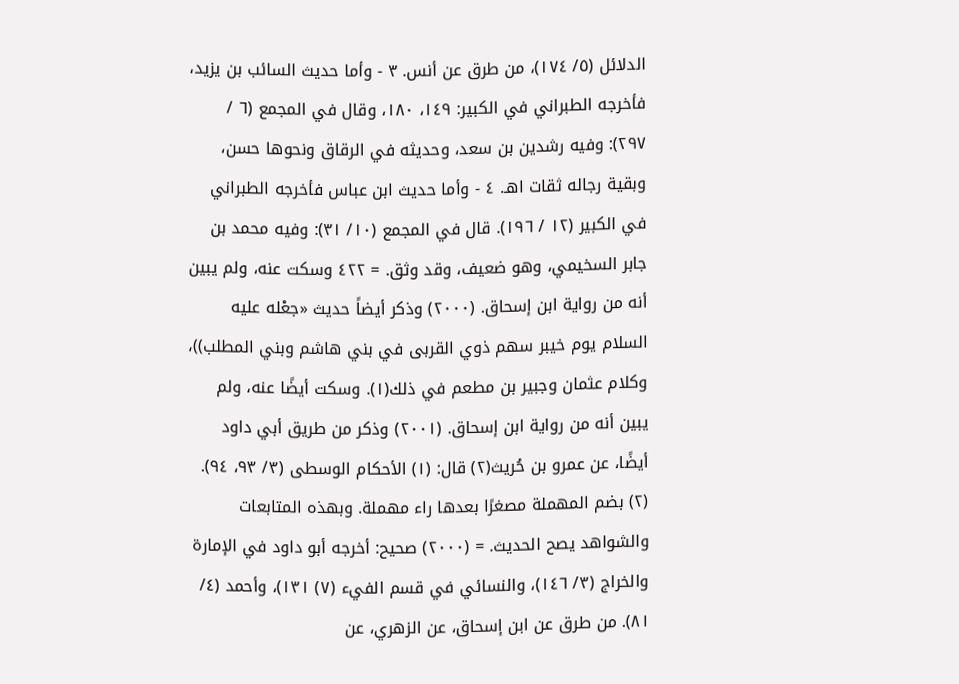الدلائل (٥/ ١٧٤)، من طرق عن أنس. ٣ - وأما حديث السائب بن يزيد، فأخرجه الطبراني في الكبير: ١٤٩، ١٨٠، وقال في المجمع (٦ / ٢٩٧): وفيه رشدین بن سعد، وحديثه في الرقاق ونحوها حسن، وبقية رجاله ثقات اهـ. ٤ - وأما حديث ابن عباس فأخرجه الطبراني في الكبير (١٢ / ١٩٦). قال في المجمع (١٠/ ٣١): وفيه محمد بن جابر السخيمي، وهو ضعيف، وقد وثق. = ٤٢٢ وسكت عنه، ولم یبین أنه من روایة ابن إسحاق. (٢٠٠٠) وذكر أيضاً حديث «جعْله عليه السلام يوم خيبر سهم ذوي القربى في بني هاشم وبني المطلب))، وكلام عثمان وجبير بن مطعم في ذلك(١). وسکت أيضًا عنه، ولم یبین أنه من رواية ابن إسحاق. (٢٠٠١) وذكر من طريق أبي داود أيضًا، عن عمرو بن حُريث(٢) قال: (١) الأحكام الوسطى (٣/ ٩٣، ٩٤). (٢) بضم المهملة مصغرًا بعدها راء مهملة. وبهذه المتابعات والشواهد يصح الحديث. = (٢٠٠٠) صحيح: أخرجه أبو داود في الإمارة والخراج (٣/ ١٤٦)، والنسائي في قسم الفيء (٧) ١٣١)، وأحمد (٤/ ٨١). من طرق عن ابن إسحاق، عن الزهري، عن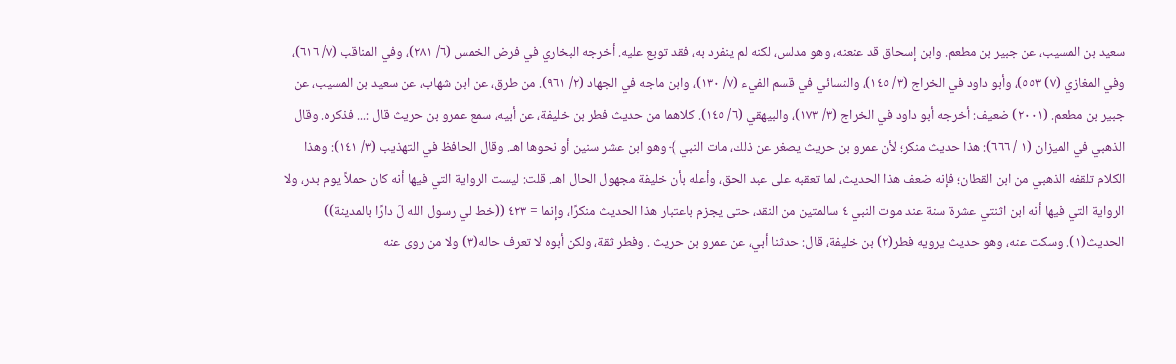سعيد بن المسيب، عن جبير بن مطعم. وابن إسحاق قد عنعنه، وهو مدلس، لكنه لم ينفرد به، فقد توبع عليه. أخرجه البخاري في فرض الخمس (٦/ ٢٨١)، وفي المناقب (٧/ ٦١٦)، وفي المغازي (٧) ٥٥٣)، وأبو داود في الخراج (٣/ ١٤٥)، والنسائي في قسم الفيء (٧/ ١٣٠)، وابن ماجه في الجهاد (٢/ ٩٦١). من طرق، عن ابن شهاب، عن سعيد بن المسيب، عن جبير بن مطعم. (٢٠٠١) ضعيف: أخرجه أبو داود في الخراج (٣/ ١٧٣)، والبيهقي (٦/ ١٤٥). كلاهما من حديث فطر بن خليفة، عن أبيه، سمع عمرو بن حريث قال :... فذكره. وقال الذهبي في الميزان (١ / ٦٦٦): هذا حديث منكر؛ لأن عمرو بن حريث يصغر عن ذلك، مات النبي ﴾ وهو ابن عشر سنين أو نحوها اهـ. وقال الحافظ في التهذيب (٣/ ١٤١): وهذا الكلام تلقفه الذهبي من ابن القطان؛ فإنه ضعف هذا الحديث، لما تعقبه على عبد الحق، وأعله بأن خليفة مجهول الحال اهـ. قلت: ليست الرواية التي فيها أنه كان حملاً يوم بدر، ولا الرواية التي فيها أنه ابن اثنتي عشرة سنة عند موت النبي ٤ سالمتين من النقد، حتى يجزم باعتبار هذا الحديث منكرًا، وإنما = ٤٢٣ ((خط لي رسول الله لَ دارًا بالمدينة)) الحديث(١). وسكت عنه، وهو حديث يرويه فطر(٢) بن خليفة، قال: حدثنا أبي، عن عمرو بن حريث . وفطر ثقة، ولکن أبوه لا تعرف حاله(٣) ولا من روی عنه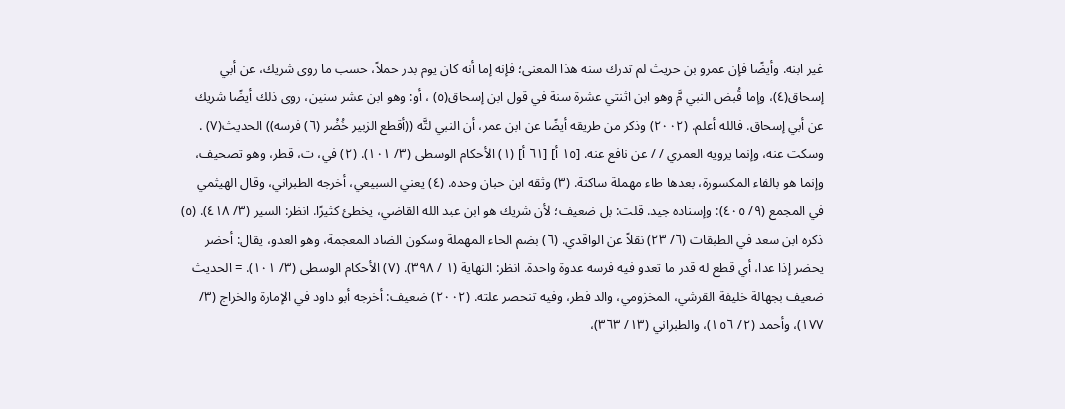غیر ابنه. وأيضًا فإن عمرو بن حريث لم تدرك سنه هذا المعنى؛ فإنه إما أنه کان یوم بدر حملاً، حسب ما روى شريك، عن أبي إسحاق(٤)، وإما قُبض النبي مَّ وهو ابن اثنتي عشرة سنة في قول ابن إسحاق(٥) ، أو: وهو ابن عشر سنين، روى ذلك أيضًا شريك عن أبي إسحاق. فالله أعلم. (٢٠٠٢) وذكر من طريقه أيضًا عن ابن عمر، أن النبي لتَّه ((أقطع الزبير خُضْر (٦) فرسه)) الحديث(٧) . وسكت عنه، وإنما يرويه العمري / / عن نافع عنه. [١٥ أ] [٦١ أ] (١) الأحكام الوسطى (٣/ ١٠١). (٢) في، ت، قطر، وهو تصحيف، وإنما هو بالفاء المكسورة، بعدها طاء مهملة ساكنة. (٣) وثقه ابن حبان وحده. (٤) يعني السبيعي، أخرجه الطبراني، وقال الهيثمي في المجمع (٩/ ٤٠٥): وإسناده جيد. قلت: بل ضعيف؛ لأن شريك هو ابن عبد الله القاضي، يخطئ كثيرًا. انظر: السير (٣/ ٤١٨). (٥) ذكره ابن سعد في الطبقات (٦/ ٢٣) نقلاً عن الواقدي. (٦) بضم الحاء المهملة وسكون الضاد المعجمة، وهو العدو، يقال: أحضر يحضر إذا عدا، أي قطع له قدر ما تعدو فيه فرسه عدوة واحدة. انظر: النهاية (١ / ٣٩٨). (٧) الأحكام الوسطى (٣/ ١٠١). = الحديث ضعيف بجهالة خليفة القرشي، المخزومي، والد فطر، وفيه تنحصر علته. (٢٠٠٢) ضعيف: أخرجه أبو داود في الإمارة والخراج (٣/ ١٧٧)، وأحمد (٢/ ١٥٦)، والطبراني (١٣/ ٣٦٣)،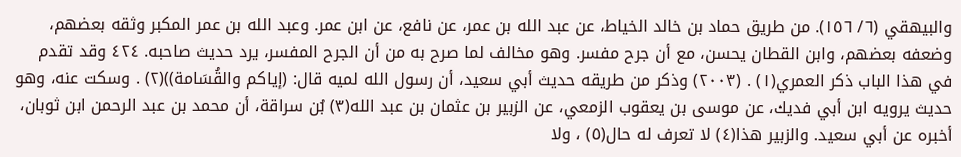والبيهقي (٦/ ١٥٦). من طريق حماد بن خالد الخياط، عن عبد الله بن عمر، عن نافع، عن ابن عمر. وعبد الله بن عمر المكبر وثقه بعضهم، وضعفه بعضهم، وابن القطان يحسن، مع أن جرح مفسر. وهو مخالف لما صرح به من أن الجرح المفسر، یرد حديث صاحبه. ٤٢٤ وقد تقدم في هذا الباب ذكر العمري(١) . (٢٠٠٣) وذكر من طريقه حديث أبي سعيد، أن رسول الله لميه قال: (إياكم والقُسَامة))(٢) . وسکت عنه، وهو حدیث یرویه ابن أبي فدیك، عن موسى بن يعقوب الزمعي، عن الزبير بن عثمان بن عبد الله(٣) بُن سراقة، أن محمد بن عبد الرحمن ابن ثوبان، أخبره عن أبي سعيد. والزبير هذا(٤) لا تعرف له حال(٥) ، ولا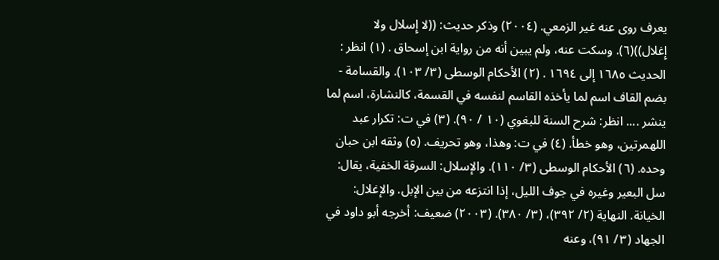يعرف روى عنه غير الزمعي. (٢٠٠٤) وذكر حديث: ((لا إِسلال ولا إِغلال))(٦). وسکت عنه، ولم یبین أنه من رواية ابن إسحاق . (١) انظر : الحدیث ١٦٨٥ إلى ١٦٩٤ . (٢) الأحكام الوسطى (٣/ ١٠٣). والقسامة - بضم القاف اسم لما يأخذه القاسم لنفسه في القسمة، كالنشارة، اسم لما ينشر .... انظر: شرح السنة للبغوي (١٠ / ٩٠). (٣) في ت: تكرار عبد اللهمرتین، وهو خطأ. (٤) في ت: وهذا، وهو تحريف. (٥) وثقه ابن حبان وحده. (٦) الأحكام الوسطى (٣/ ١١٠). والإسلال: السرقة الخفية، يقال: سل البعير وغيره في جوف الليل، إذا انتزعه من بين الإبل. والإغلال: الخيانة. النهاية (٢/ ٣٩٢)، (٣/ ٣٨٠). (٢٠٠٣) ضعيف: أخرجه أبو داود في الجهاد (٣/ ٩١)، وعنه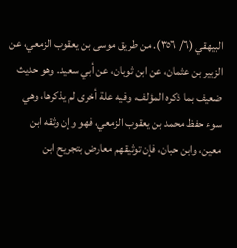البيهقي (٦/ ٣٥٦). من طريق موسى بن يعقوب الزمعي، عن الزبير بن عثمان، عن ابن ثوبان، عن أبي سعيد. وهو حديث ضعيف بما ذكره المؤلف، وفيه علة أخرى لم يذكرها، وهي سوء حفظ محمد بن يعقوب الزمعي، فهو وإن وثقه ابن معین، وابن حبان، فإن توثیقهم معارض بتجريح ابن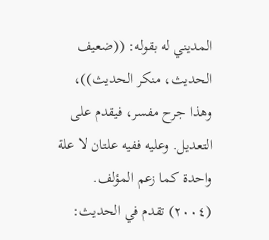المديني له بقوله: ((ضعيف الحديث، منكر الحديث))، وهذا جرح مفسر، فيقدم على التعديل. وعليه ففيه علتان لا علة واحدة كما زعم المؤلف. (٢٠٠٤) تقدم في الحديث: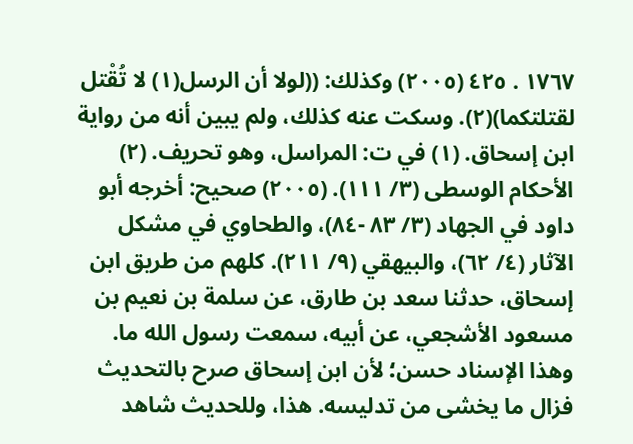١٧٦٧ . ٤٢٥ (٢٠٠٥) وكذلك: ((لولا أن الرسل(١) لا تُقْتل لقتلتكما)(٢). وسكت عنه کذلك، ولم یبین أنه من روایة ابن إسحاق. (١) في ت: المراسل، وهو تحريف. (٢) الأحكام الوسطى (٣/ ١١١). (٢٠٠٥) صحيح: أخرجه أبو داود في الجهاد (٣/ ٨٣ -٨٤)، والطحاوي في مشكل الآثار (٤/ ٦٢)، والبيهقي (٩/ ٢١١). كلهم من طريق ابن إسحاق، حدثنا سعد بن طارق، عن سلمة بن نعيم بن مسعود الأشجعي، عن أبيه، سمعت رسول الله ما. وهذا الإسناد حسن؛ لأن ابن إسحاق صرح بالتحديث فزال ما يخشى من تدليسه. هذا، وللحديث شاهد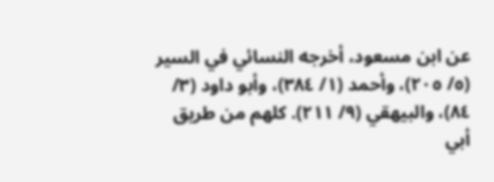عن ابن مسعود، أخرجه النسائي في السير (٥/ ٢٠٥)، وأحمد (١/ ٣٨٤)، وأبو داود (٣/ ٨٤)، والبيهقي (٩/ ٢١١). كلهم من طريق أبي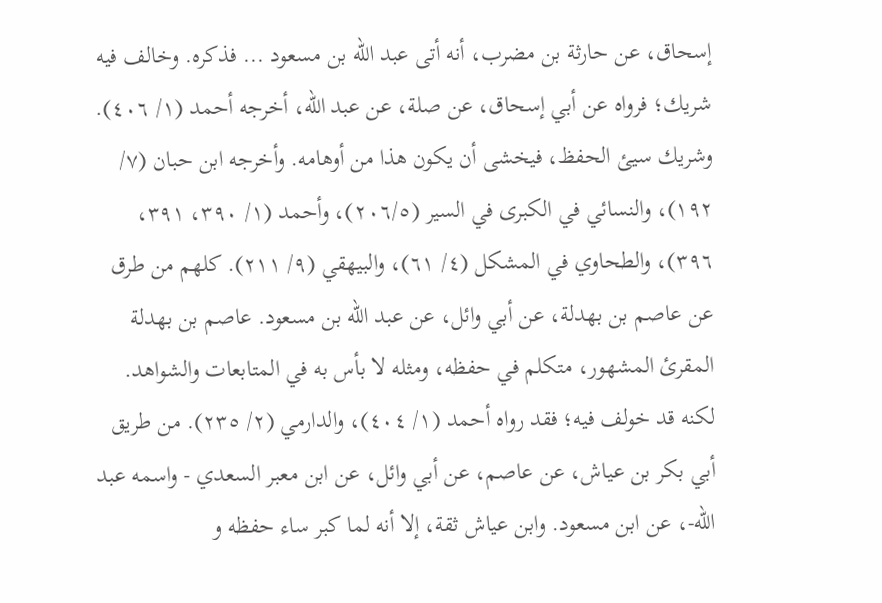إسحاق، عن حارثة بن مضرب، أنه أتى عبد الله بن مسعود ... فذكره. وخالف فيه شريك؛ فرواه عن أبي إسحاق، عن صلة، عن عبد الله، أخرجه أحمد (١/ ٤٠٦). وشريك سيئ الحفظ، فيخشى أن يكون هذا من أوهامه. وأخرجه ابن حبان (٧/ ١٩٢)، والنسائي في الكبرى في السير (٢٠٦/٥)، وأحمد (١/ ٣٩٠، ٣٩١، ٣٩٦)، والطحاوي في المشكل (٤/ ٦١)، والبيهقي (٩/ ٢١١). كلهم من طرق عن عاصم بن بهدلة، عن أبي وائل، عن عبد الله بن مسعود. عاصم بن بهدلة المقرئ المشهور، متكلم في حفظه، ومثله لا بأس به في المتابعات والشواهد. لكنه قد خولف فيه؛ فقد رواه أحمد (١/ ٤٠٤)، والدارمي (٢/ ٢٣٥). من طريق أبي بكر بن عياش، عن عاصم، عن أبي وائل، عن ابن معبر السعدي - واسمه عبد الله-، عن ابن مسعود. وابن عیاش ثقة، إلا أنه لما کبر ساء حفظه و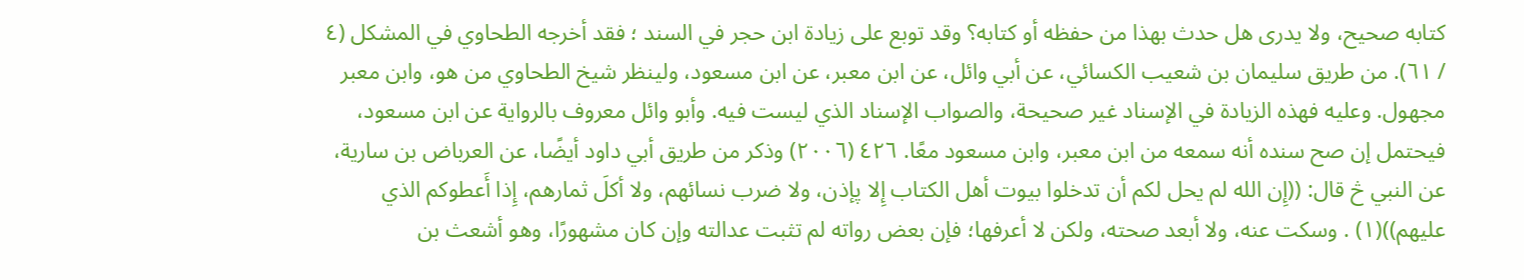کتابه صحیح، ولا یدری هل حدث بهذا من حفظه أو كتابه؟ وقد توبع على زيادة ابن حجر في السند ؛ فقد أخرجه الطحاوي في المشكل (٤ / ٦١). من طريق سليمان بن شعيب الكسائي، عن أبي وائل، عن ابن معبر، عن ابن مسعود، ولينظر شيخ الطحاوي من هو، وابن معبر مجهول. وعليه فهذه الزيادة في الإسناد غير صحيحة، والصواب الإسناد الذي ليست فيه. وأبو وائل معروف بالرواية عن ابن مسعود، فیحتمل إن صح سنده أنه سمعه من ابن معبر، وابن مسعود معًا. ٤٢٦ (٢٠٠٦) وذكر من طريق أبي داود أيضًا، عن العرباض بن سارية، عن النبي څ قال: ((إِن الله لم يحل لكم أن تدخلوا بیوت أهل الكتاب إِلا پإذن، ولا ضرب نسائهم، ولا أكلَ ثمارهم، إِذا أَعطوكم الذي عليهم))(١) . وسكت عنه، ولا أبعد صحته، ولکن لا أعرفها؛ فإن بعض رواته لم تثبت عدالته وإن كان مشهورًا، وهو أشعث بن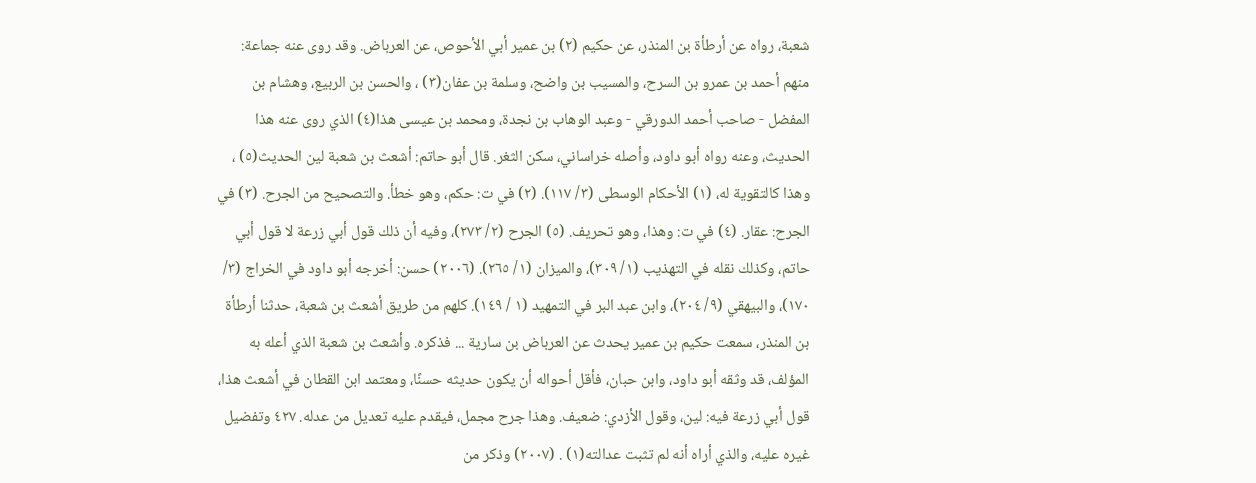شعبة، رواه عن أرطأة بن المنذر، عن حكيم (٢) بن عمير أبي الأحوص، عن العرباض. وقد روى عنه جماعة: منهم أحمد بن عمرو بن السرح، والمسيب بن واضح، وسلمة بن عفان(٣) ، والحسن بن الربيع، وهشام بن المفضل - صاحب أحمد الدورقي - وعبد الوهاب بن نجدة، ومحمد بن عيسى هذا(٤) الذي روی عنه هذا الحدیث، وعنه رواه أبو داود، وأصله خراساني، سكن الثغر. قال أبو حاتم: أشعث بن شعبة لين الحديث(٥) ، وهذا كالتقوية له، (١) الأحكام الوسطى (٣/ ١١٧). (٢) في ت: حكم، وهو خطأ. والتصحيح من الجرح. (٣) في الجرح: عقار. (٤) في ت: وهذا، وهو تحريف. (٥) الجرح (٢/ ٢٧٣)، وفيه أن ذلك قول أبي زرعة لا قول أبي حاتم، وكذلك نقله في التهذيب (١/ ٣٠٩)، والميزان (١/ ٢٦٥). (٢٠٠٦) حسن: أخرجه أبو داود في الخراج (٣/ ١٧٠)، والبيهقي (٩/ ٢٠٤)، وابن عبد البر في التمهيد (١ / ١٤٩). كلهم من طريق أشعث بن شعبة، حدثنا أرطأة بن المنذر، سمعت حكيم بن عمير يحدث عن العرباض بن سارية ... فذكره. وأشعث بن شعبة الذي أعله به المؤلف، قد وثقه أبو داود، وابن حبان، فأقل أحواله أن يكون حديثه حسنًا، ومعتمد ابن القطان في أشعث هذا، قول أبي زرعة فيه: لين، وقول الأزدي: ضعيف. وهذا جرح مجمل، فيقدم عليه تعديل من عدله. ٤٢٧ وتفضيل غيره عليه، والذي أراه أنه لم تثبت عدالته(١) . (٢٠٠٧) وذكر من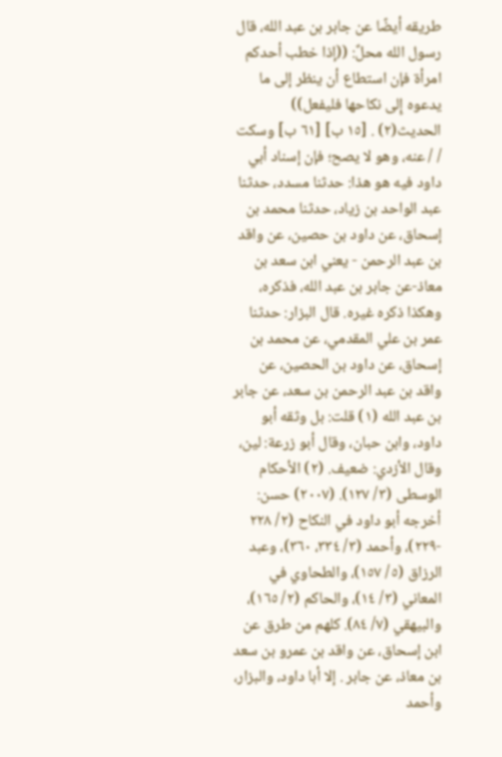طريقه أيضًا عن جابر بن عبد الله، قال رسول الله محلٌ: ((إذا خطب أحدكم امرأة فإن استطاع أن ينظر إلى ما يدعوه إِلى نكاحها فليفعل)) الحديث(٢) . [١٥ ب] [٦١ ب] وسکت / / عنه، وهو لا یصح؛ فإن إسناد أبي داود فیه هو هذا: حدثنا مسدد، حدثنا عبد الواحد بن زیاد، حدثنا محمد بن إسحاق، عن داود بن حصين، عن واقد بن عبد الرحمن - يعني ابن سعد بن معاذ-عن جابر بن عبد الله، فذكره، وهكذا ذكره غيره. قال البزار: حدثنا عمر بن علي المقدمي، عن محمد بن إسحاق، عن داود بن الحصين، عن واقد بن عبد الرحمن بن سعد، عن جابر بن عبد الله (١) قلت: بل وثقه أبو داود، وابن حبان، وقال أبو زرعة: لين، وقال الأزدي: ضعيف. (٢) الأحكام الوسطى (٣/ ١٢٧). (٢٠٠٧) حسن: أخرجه أبو داود في النكاح (٢/ ٢٢٨ -٢٢٩)، وأحمد (٣/ ٣٣٤، ٣٦٠)، وعبد الرزاق (٥/ ١٥٧)، والطحاوي في المعاني (٣/ ١٤)، والحاكم (٢/ ١٦٥)، والبيهقي (٧/ ٨٤). کلهم من طرق عن ابن إسحاق، عن واقد بن عمرو بن سعد بن معاذ، عن جابر . إلا أبا داود، والبزار، وأحمد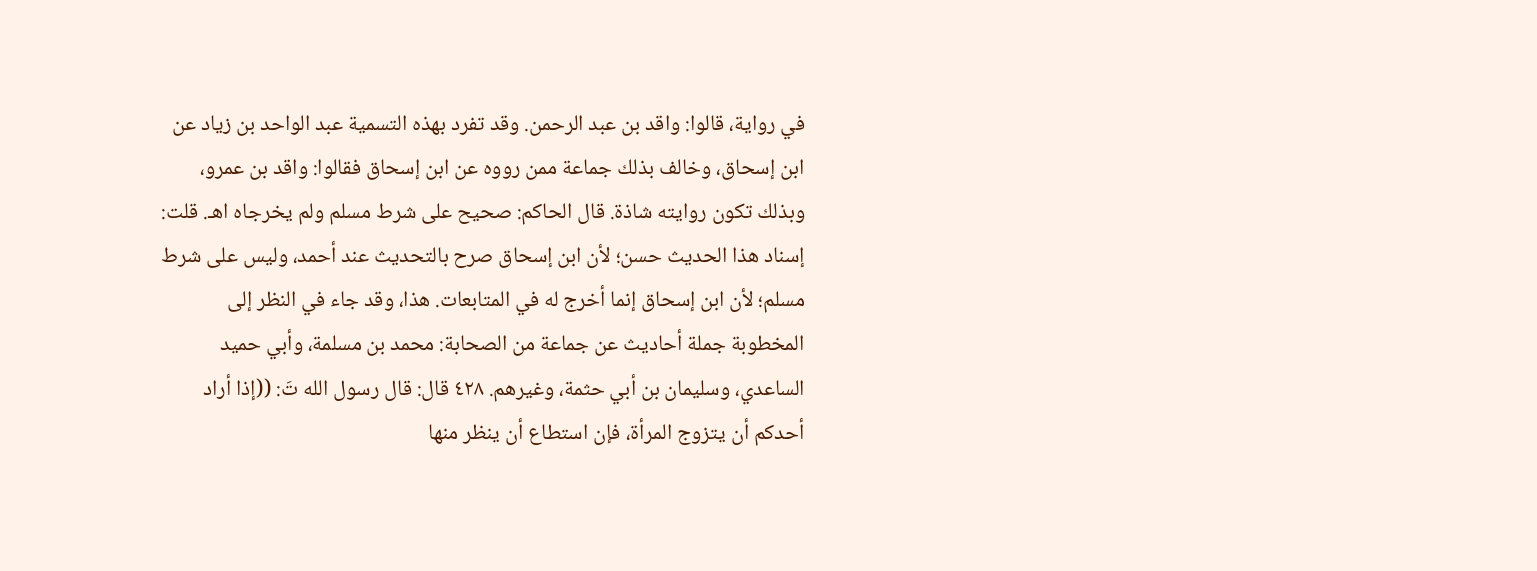في رواية، قالوا: واقد بن عبد الرحمن. وقد تفرد بهذه التسمية عبد الواحد بن زياد عن ابن إسحاق، وخالف بذلك جماعة ممن رووه عن ابن إسحاق فقالوا: واقد بن عمرو، وبذلك تكون روايته شاذة. قال الحاكم: صحيح على شرط مسلم ولم يخرجاه اهـ. قلت: إسناد هذا الحديث حسن؛ لأن ابن إسحاق صرح بالتحديث عند أحمد، وليس على شرط مسلم؛ لأن ابن إسحاق إنما أخرج له في المتابعات. هذا، وقد جاء في النظر إلى المخطوبة جملة أحاديث عن جماعة من الصحابة: محمد بن مسلمة، وأبي حميد الساعدي، وسليمان بن أبي حثمة، وغيرهم. ٤٢٨ قال: قال رسول الله تَ: ((إذا أراد أحدكم أن يتزوج المرأة، فإن استطاع أن ينظر منها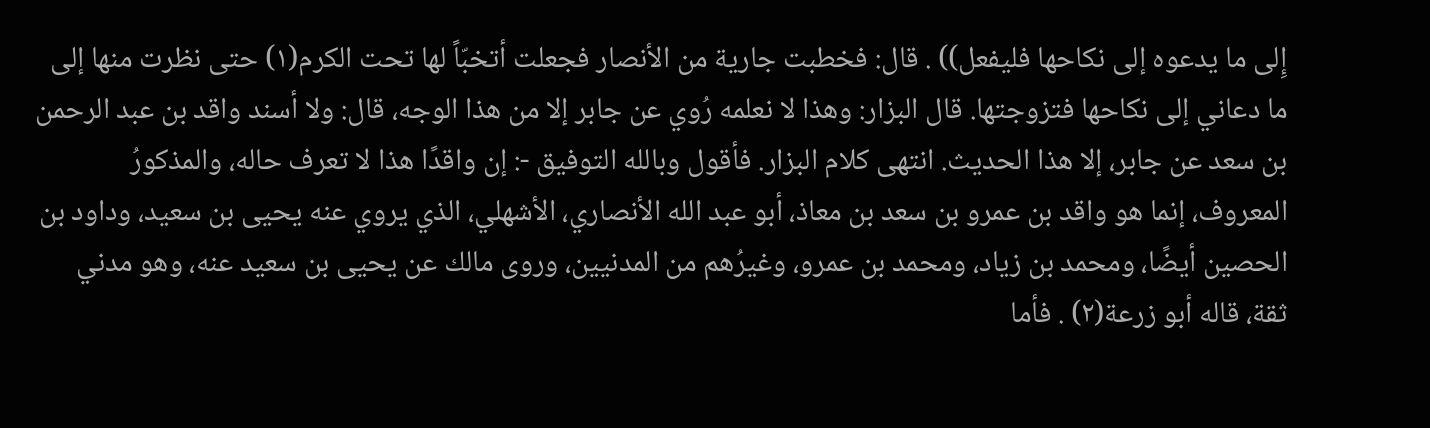إِلى ما يدعوه إلى نكاحها فليفعل)) . قال: فخطبت جارية من الأنصار فجعلت أتخبّاً لها تحت الكرم(١) حتى نظرت منها إلى ما دعاني إلى نكاحها فتزوجتها. قال البزار: وهذا لا نعلمه رُوي عن جابر إلا من هذا الوجه، قال: ولا أسند واقد بن عبد الرحمن بن سعد عن جابر، إلا هذا الحديث. انتهى كلام البزار. فأقول وبالله التوفيق -: إن واقدًا هذا لا تعرف حاله، والمذكورُ المعروف، إنما هو واقد بن عمرو بن سعد بن معاذ، أبو عبد الله الأنصاري، الأشهلي، الذي يروي عنه یحیی بن سعید، وداود بن الحصین أيضًا، ومحمد بن زياد، ومحمد بن عمرو، وغیرُهم من المدنیین، وروی مالك عن یحیی بن سعيد عنه، وهو مدني ثقة، قاله أبو زرعة(٢) . فأما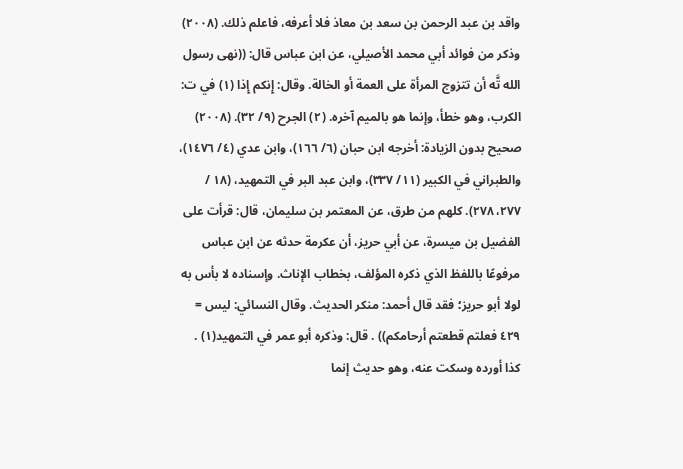واقد بن عبد الرحمن بن سعد بن معاذ فلا أعرفه، فاعلم ذلك. (٢٠٠٨) وذكر من فوائد أبي محمد الأصيلي، عن ابن عباس قال: ((نهى رسول الله تَّه أن تتزوج المرأة على العمة أو الخالة. وقال: إِنكم إِذا (١) في ت: الكرب، وهو خطأ، وإنما هو بالميم آخره. (٢) الجرح (٩/ ٣٢). (٢٠٠٨) صحيح بدون الزيادة: أخرجه ابن حبان (٦/ ١٦٦)، وابن عدي (٤/ ١٤٧٦)، والطبراني في الكبير (١١/ ٣٣٧)، وابن عبد البر في التمهيد، (١٨ / ٢٧٧، ٢٧٨). كلهم من طرق، عن المعتمر بن سليمان، قال: قرأت على الفضيل بن ميسرة، عن أبي حريز، أن عكرمة حدثه عن ابن عباس مرفوعًا باللفظ الذي ذكره المؤلف، بخطاب الإناث. وإسناده لا بأس به لولا أبو حريز؛ فقد قال أحمد: منكر الحديث. وقال النسائي: ليس = ٤٢٩ فعلتم قطعتم أرحامكم)) . قال: وذكره أبو عمر في التمهيد(١) . كذا أورده وسكت عنه، وهو حديث إنما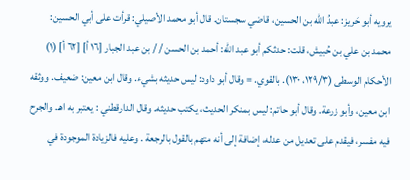يرويه أبو حَريز: عبدُ الله بن الحسین، قاضي سجستان. قال أبو محمد الأصيلي: قرأت على أبي الحسين: محمد بن علي بن حُبيش، قلت: حدثكم أبو عبد الله: أحمد بن الحسن / / بن عبد الجبار [١٦ أ] [٦٢ أ] (١) الأحكام الوسطى (١٢٩/٣، ١٣٠). بالقوي. = وقال أبو داود: ليس حديثه بشيء. وقال ابن معين: ضعيف. ووثقه ابن معین، وأبو زرعة. وقال أبو حاتم: ليس بمنكر الحدیث، یکتب حديثه. وقال الدارقطني : يعتبر به اهـ. والجرح فيه مفسر، فيقدم على تعديل من عدله، إضافة إلى أنه متهم بالقول بالرجعة . وعليه فالزيادة الموجودة في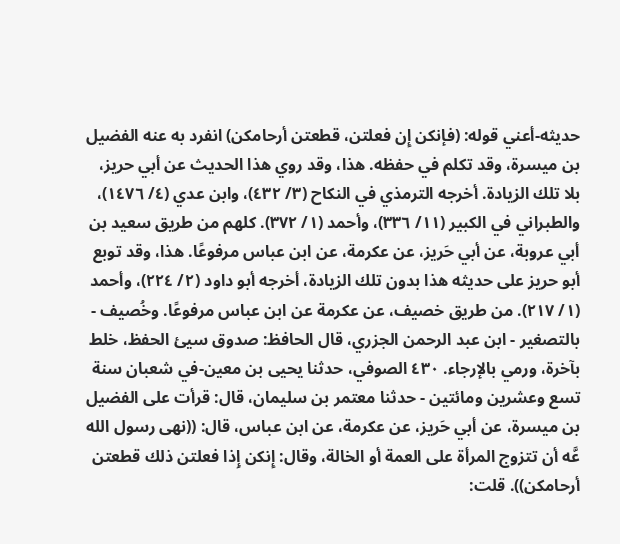حديثه-أعني قوله: (فإنکن إِن فعلتن، قطعتن أرحامکن) انفرد به عنه الفضيل بن ميسرة، وقد تكلم في حفظه. هذا، وقد روي هذا الحديث عن أبي حريز، بلا تلك الزيادة. أخرجه الترمذي في النكاح (٣/ ٤٣٢)، وابن عدي (٤/ ١٤٧٦)، والطبراني في الكبير (١١/ ٣٣٦)، وأحمد (١/ ٣٧٢). كلهم من طريق سعيد بن أبي عروبة، عن أبي حَريز، عن عكرمة، عن ابن عباس مرفوعًا. هذا، وقد توبع أبو حريز على حديثه هذا بدون تلك الزيادة، أخرجه أبو داود (٢/ ٢٢٤)، وأحمد (١/ ٢١٧). من طريق خصيف، عن عكرمة عن ابن عباس مرفوعًا. وخُصيف - بالتصغير - ابن عبد الرحمن الجزري، قال الحافظ: صدوق سيئ الحفظ، خلط بآخرة، ورمي بالإرجاء. ٤٣٠ الصوفي، حدثنا یحیی بن معین-في شعبان سنة تسع وعشرين ومائتين - حدثنا معتمر بن سليمان، قال: قرأت على الفضيل بن ميسرة، عن أبي حَريز، عن عكرمة، عن ابن عباس، قال: ((نهى رسول الله عَّه أن تتزوج المرأة على العمة أو الخالة، وقال: إِنکن إِذا فعلتن ذلك قطعتن أرحامکن)). قلت: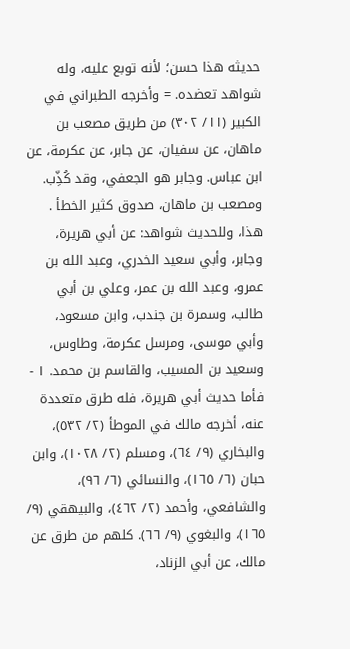حديثه هذا حسن؛ لأنه توبع عليه، وله شواهد تعضده. = وأخرجه الطبراني في الكبير (١١/ ٣٠٢) من طريق مصعب بن ماهان، عن سفيان، عن جابر، عن عكرمة، عن ابن عباس. وجابر هو الجعفي، وقد كُذِّب. ومصعب بن ماهان، صدوق كثير الخطأ . هذا، وللحديث شواهد: عن أبي هريرة، وجابر، وأبي سعيد الخدري، وعبد الله بن عمرو، وعبد الله بن عمر، وعلي بن أبي طالب، وسمرة بن جندب، وابن مسعود، وأبي موسى، ومرسل عكرمة، وطاوس، وسعيد بن المسيب، والقاسم بن محمد. ١ - فأما حديث أبي هريرة، فله طرق متعددة عنه، أخرجه مالك في الموطأ (٢/ ٥٣٢)، والبخاري (٩/ ٦٤)، ومسلم (٢/ ١٠٢٨)، وابن حبان (٦/ ١٦٥)، والنسائي (٦/ ٩٦)، والشافعي، وأحمد (٢/ ٤٦٢)، والبيهقي (٩/ ١٦٥)، والبغوي (٩/ ٦٦). كلهم من طرق عن مالك، عن أبي الزناد،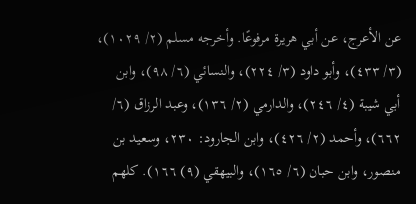عن الأعرج، عن أبي هريرة مرفوعًا. وأخرجه مسلم (٢/ ١٠٢٩)، (٣/ ٤٣٣)، وأبو داود (٣/ ٢٢٤)، والنسائي (٦/ ٩٨)، وابن أبي شيبة (٤/ ٢٤٦)، والدارمي (٢/ ١٣٦)، وعبد الرزاق (٦/ ٦٦٢)، وأحمد (٢/ ٤٢٦)، وابن الجارود: ٢٣٠، وسعيد بن منصور، وابن حبان (٦/ ١٦٥)، والبيهقي (٩) ١٦٦). كلهم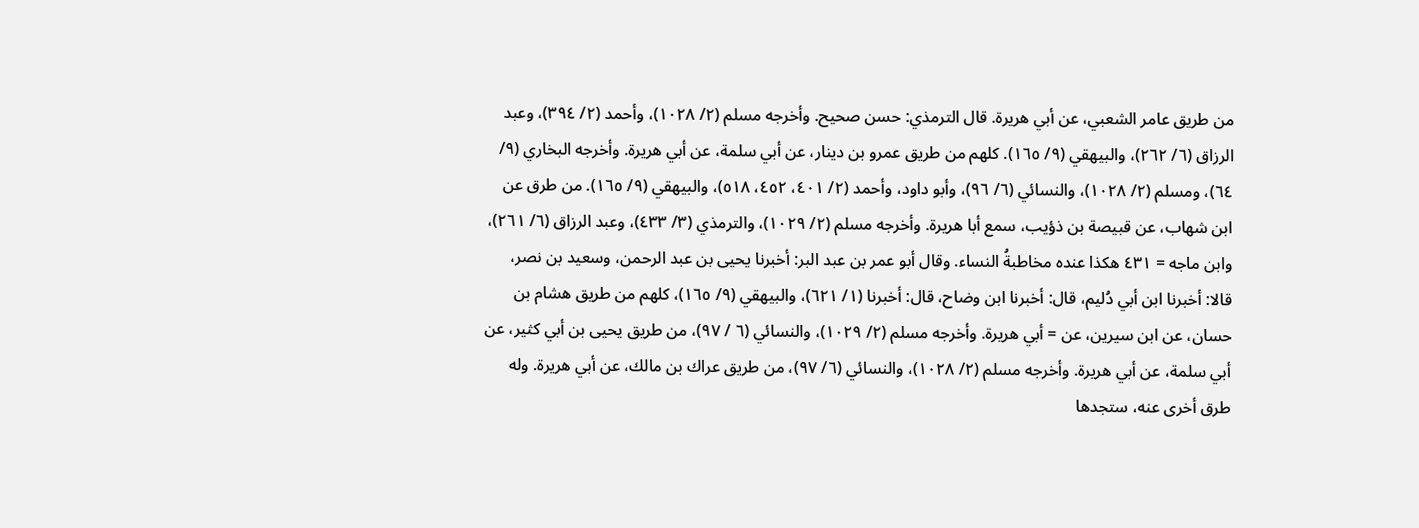من طريق عامر الشعبي، عن أبي هريرة. قال الترمذي: حسن صحيح. وأخرجه مسلم (٢/ ١٠٢٨)، وأحمد (٢/ ٣٩٤)، وعبد الرزاق (٦/ ٢٦٢)، والبيهقي (٩/ ١٦٥). كلهم من طريق عمرو بن دينار، عن أبي سلمة، عن أبي هريرة. وأخرجه البخاري (٩/ ٦٤)، ومسلم (٢/ ١٠٢٨)، والنسائي (٦/ ٩٦)، وأبو داود، وأحمد (٢/ ٤٠١، ٤٥٢، ٥١٨)، والبيهقي (٩/ ١٦٥). من طرق عن ابن شهاب، عن قبيصة بن ذؤيب، سمع أبا هريرة. وأخرجه مسلم (٢/ ١٠٢٩)، والترمذي (٣/ ٤٣٣)، وعبد الرزاق (٦/ ٢٦١)، وابن ماجه = ٤٣١ هكذا عنده مخاطبةُ النساء. وقال أبو عمر بن عبد البر: أخبرنا يحيى بن عبد الرحمن، وسعيد بن نصر، قالا: أخبرنا ابن أبي دُليم، قال: أخبرنا ابن وضاح، قال: أخبرنا (١/ ٦٢١)، والبيهقي (٩/ ١٦٥)، كلهم من طريق هشام بن حسان، عن ابن سيرين، عن = أبي هريرة. وأخرجه مسلم (٢/ ١٠٢٩)، والنسائي (٦ / ٩٧)، من طريق يحيى بن أبي كثير، عن أبي سلمة، عن أبي هريرة. وأخرجه مسلم (٢/ ١٠٢٨)، والنسائي (٦/ ٩٧)، من طريق عراك بن مالك، عن أبي هريرة. وله طرق أخرى عنه، ستجدها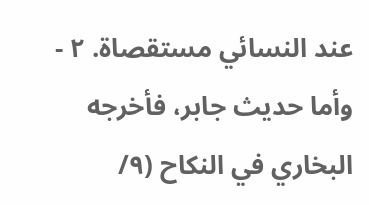عند النسائي مستقصاة. ٢ - وأما حديث جابر، فأخرجه البخاري في النكاح (٩/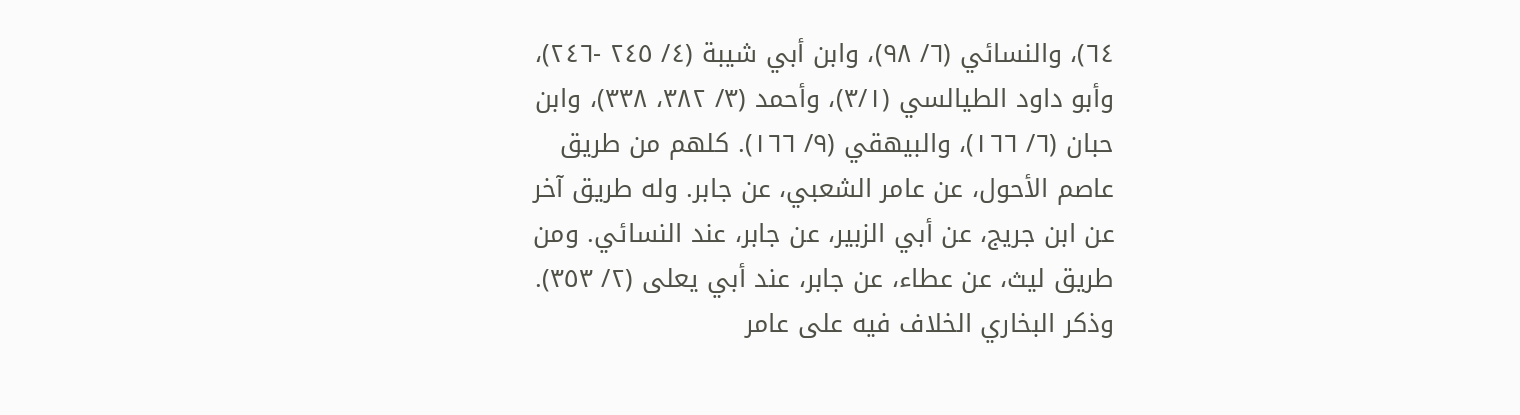٦٤)، والنسائي (٦/ ٩٨)، وابن أبي شيبة (٤/ ٢٤٥ -٢٤٦)، وأبو داود الطيالسي (٣/١)، وأحمد (٣/ ٣٨٢، ٣٣٨)، وابن حبان (٦/ ١٦٦)، والبيهقي (٩/ ١٦٦). كلهم من طريق عاصم الأحول، عن عامر الشعبي، عن جابر. وله طريق آخر عن ابن جريج، عن أبي الزبير، عن جابر، عند النسائي. ومن طريق ليث، عن عطاء، عن جابر، عند أبي يعلى (٢/ ٣٥٣). وذكر البخاري الخلاف فيه على عامر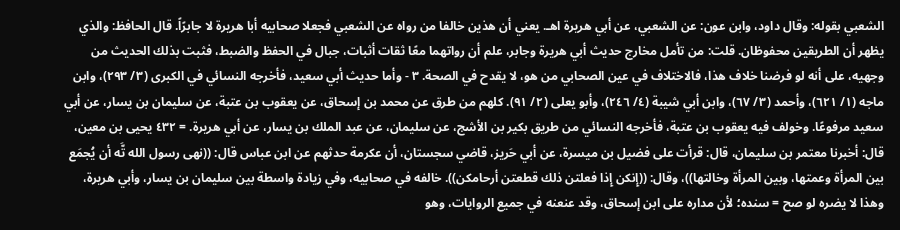الشعبي بقوله: وقال داود، وابن عون: عن الشعبي، عن أبي هريرة اهـ. يعني أن هذين خالفا من رواه عن الشعبي فجعلا صحابيه أبا هريرة لا جابرًاً. قال الحافظ: والذي يظهر أن الطريقين محفوظان. قلت: من تأمل مخارج حديث أبي هريرة وجابر، علم أن رواتهما معًا ثقات أثبات، جبال في الحفظ والضبط، فثبت بذلك الحديث من وجهيه، على أنه لو فرضنا خلاف هذا، فالاختلاف في عين الصحابي من هو، لا يقدح في الصحة. ٣ - وأما حديث أبي سعيد، فأخرجه النسائي في الكبرى (٣/ ٢٩٣)، وابن ماجه (١/ ٦٢١)، وأحمد (٣/ ٦٧)، وابن أبي شيبة (٤/ ٢٤٦)، وأبو يعلى (٢/ ٩١). كلهم من طرق عن محمد بن إسحاق، عن يعقوب بن عتبة، عن سليمان بن يسار، عن أبي سعید مرفوعًا. وخولف فيه يعقوب بن عتبة، فأخرجه النسائي من طريق بكير بن الأشج، عن سليمان، عن عبد الملك بن يسار، عن أبي هريرة. = ٤٣٢ يحيى بن معين، قال: أخبرنا معتمر بن سليمان، قال: قرأت على فضيل بن ميسرة، عن أبي حَريز، قاضي سجستان، أن عكرمة حدثهم عن ابن عباس قال: ((نهى رسول الله تَّه أن يُجمَع بين المرأة وعمتها، وبين المرأة وخالتها))، وقال: ((إِنکن إِذا فعلتن ذلك قطعتن أرحامکن)). خالفه في صحابيه، وفي زيادة واسطة بين سليمان بن يسار، وأبي هريرة، وهذا لا يضره لو صح = سنده؛ لأن مداره علی ابن إسحاق، وقد عنعنه في جمیع الروايات، وهو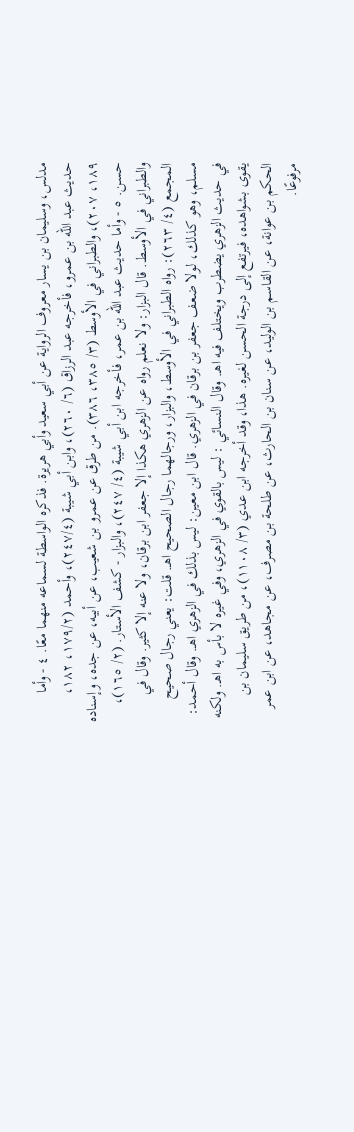مدلس، وسليمان بن يسار معروف الرواية عن أبي سعيد وأبي هريرة. فذكره الواسطة لسماعه منهما معًا. ٤ - وأما حديث عبد الله بن عمرو، فأخرجه عبد الرزاق (٦/ ٢٦٠)، وابن أبي شيبة (٢٤٧/٤)، وأحمد (١٧٩/٢، ١٨٢، ١٨٩، ٢٠٧)، والطبراني في الأوسط (٣/ ٣٨٥، ٣٨٦). من طرق عن عمرو بن شعيب، عن أبيه، عن جده، وإسناده حسن. ٥ - وأما حديث عبد الله بن عمر، فأخرجه ابن أبي شيبة (٤/ ٢٤٧)، والبزار - كشف الأستار. (٢/ ١٦٥)، والطبراني في الأوسط. قال البزار: ولا نعلم رواه عن الزهري هكذا إلا جعفر ابن برقان، ولا عنه إلا كثير. وقال في المجمع (٤/ ٢٦٣): رواه الطبراني في الأوسط، والبزار، ورجالهما رجال الصحيح اهـ. قلت: يعني رجال صحيح مسلم، وهو كذلك، لولا ضعف جعفر بن برقان في الزهري. قال ابن معين: ليس بذلك في الزهري اهـ. وقال أحمد: في حديث الزهري يضطرب ويختلف فيه اهـ. وقال النسائي : ليس بالقوي في الزهري، وفي غيره لا بأس به اهـ. ولكنه يقوى بشواهده، فيرتفع إلى درجة الحسن لغيره. هذا، وقد أخرجه ابن عدي (٣/ ١١٠٨)، من طريق سليمان بن الحكم بن عوانة، عن القاسم بن الوليد، عن سنان بن الحارث، عن طلحة بن مصرف، عن مجاهد، عن ابن عمر مرفوعًا.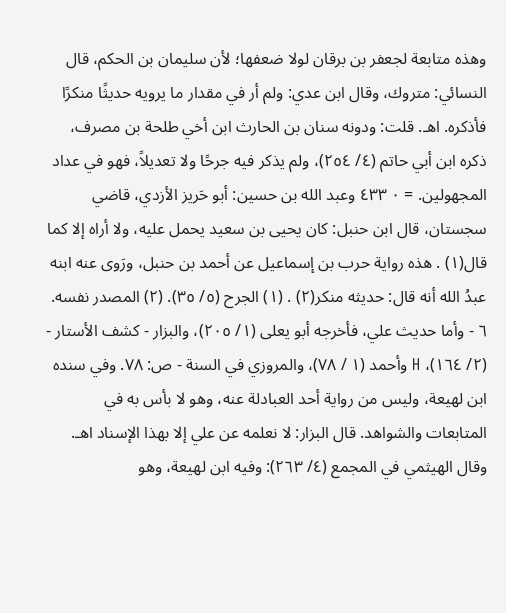وهذه متابعة لجعفر بن برقان لولا ضعفها؛ لأن سليمان بن الحكم، قال النسائي: متروك، وقال ابن عدي: ولم أر في مقدار ما یرویه حديثًا منكرًا فأذكره. اهـ. قلت: ودونه سنان بن الحارث ابن أخي طلحة بن مصرف، ذكره ابن أبي حاتم (٤/ ٢٥٤)، ولم يذكر فيه جرحًا ولا تعديلاً، فهو في عداد المجهولين. = ٠ ٤٣٣ وعبد الله بن حسين: أبو حَریز الأزدي، قاضي سجستان، قال ابن حنبل: كان يحيى بن سعيد يحمل عليه، ولا أراه إلا كما قال(١) . هذه رواية حرب بن إسماعيل عن أحمد بن حنبل، ورَوى عنه ابنه عبدُ الله أنه قال: حديثه منكر(٢) . (١) الجرح (٥/ ٣٥). (٢) المصدر نفسه. ٦ - وأما حديث علي، فأخرجه أبو يعلى (١/ ٢٠٥)، والبزار - كشف الأستار - (٢/ ١٦٤)، H وأحمد (١ / ٧٨)، والمروزي في السنة - ص: ٧٨. وفي سنده ابن لهيعة، وليس من رواية أحد العبادلة عنه، وهو لا بأس به في المتابعات والشواهد. قال البزار: لا نعلمه عن علي إلا بهذا الإسناد اهـ. وقال الهيثمي في المجمع (٤/ ٢٦٣): وفيه ابن لهيعة، وهو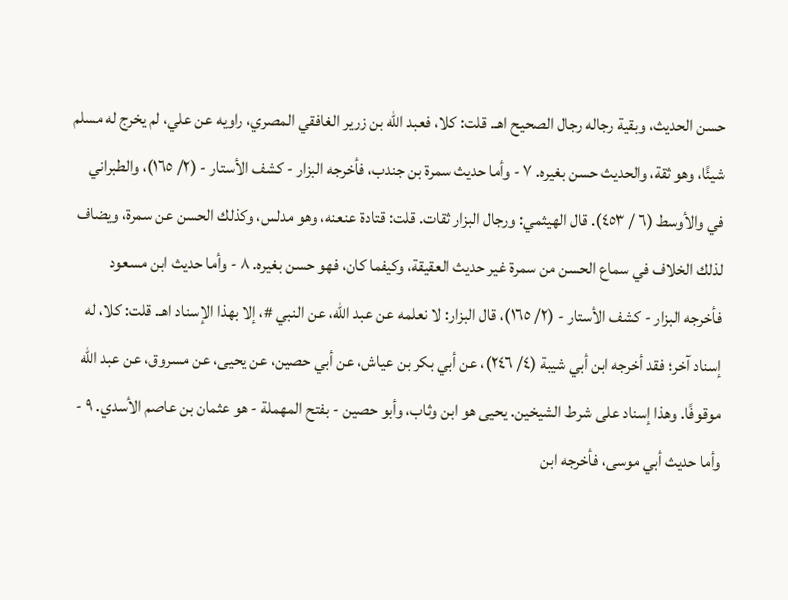حسن الحديث، وبقية رجاله رجال الصحيح اهـ. قلت: كلا، فعبد الله بن زرير الغافقي المصري، راويه عن علي، لم يخرج له مسلم شيئًا، وهو ثقة، والحديث حسن بغيره. ٧ - وأما حديث سمرة بن جندب، فأخرجه البزار - كشف الأستار - (٢/ ١٦٥)، والطبراني في والأوسط (٦ / ٤٥٣). قال الهيثمي: ورجال البزار ثقات. قلت: قتادة عنعنه، وهو مدلس، وكذلك الحسن عن سمرة، ويضاف لذلك الخلاف في سماع الحسن من سمرة غير حديث العقيقة، وكيفما كان، فهو حسن بغيره. ٨ - وأما حديث ابن مسعود فأخرجه البزار - كشف الأستار - (٢/ ١٦٥)، قال البزار: لا نعلمه عن عبد الله، عن النبي #، إلا بهذا الإسناد اهـ. قلت: كلا، له إسناد آخر؛ فقد أخرجه ابن أبي شيبة (٤/ ٢٤٦)، عن أبي بكر بن عياش، عن أبي حصين، عن يحيى، عن مسروق، عن عبد الله موقوفًا. وهذا إسناد على شرط الشيخين. يحيى هو ابن وثاب، وأبو حصين - بفتح المهملة - هو عثمان بن عاصم الأسدي. ٩ - وأما حديث أبي موسى، فأخرجه ابن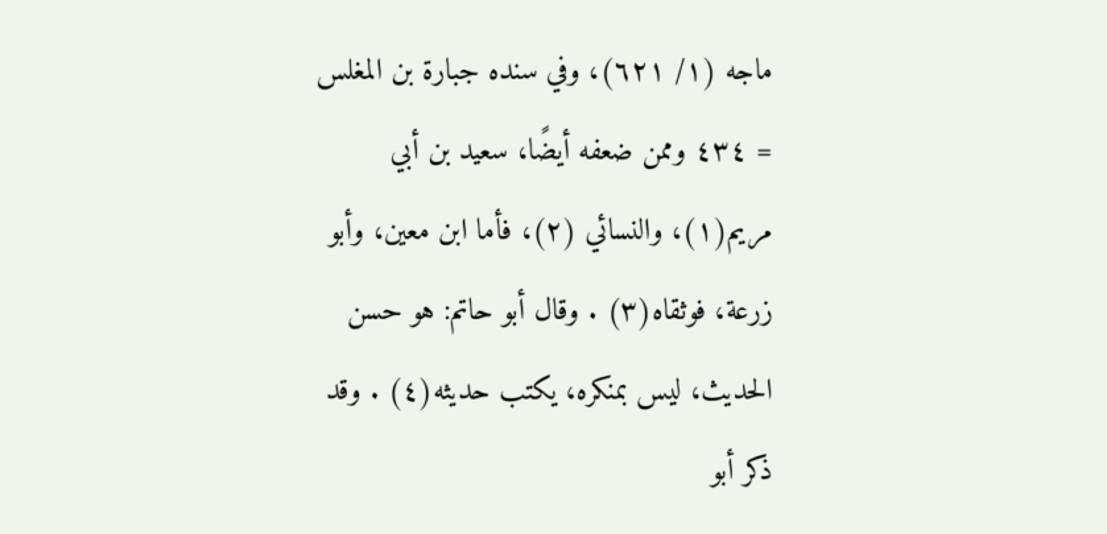ماجه (١/ ٦٢١)، وفي سنده جبارة بن المغلس = ٤٣٤ وممن ضعفه أيضًا، سعيد بن أبي مريم(١)، والنسائي (٢)، فأما ابن معين، وأبو زرعة، فوثقاه(٣) . وقال أبو حاتم: هو حسن الحديث، ليس بمنكره، يكتب حديثه(٤) . وقد ذكر أبو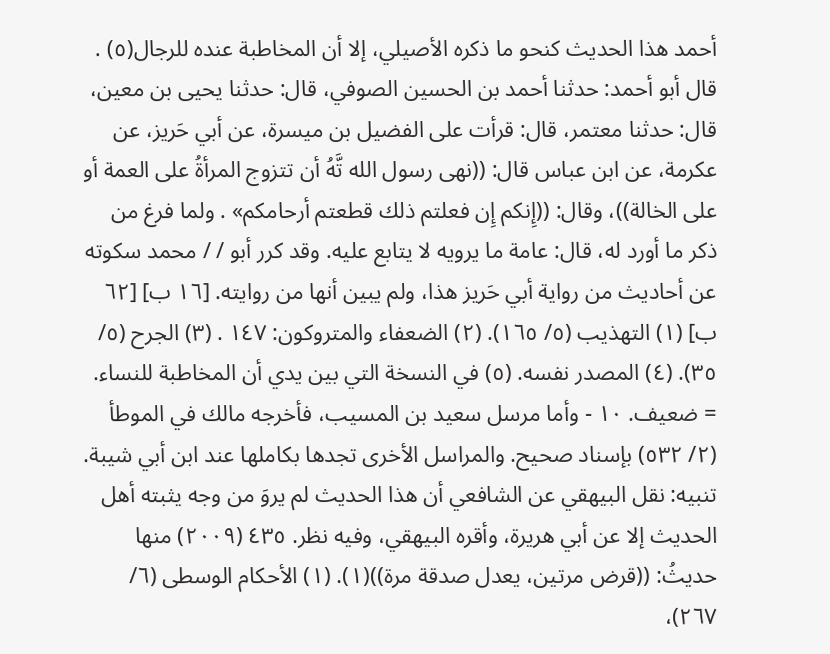أحمد هذا الحديث كنحو ما ذكره الأصيلي، إلا أن المخاطبة عنده للرجال(٥) . قال أبو أحمد: حدثنا أحمد بن الحسين الصوفي، قال: حدثنا يحيى بن معين، قال: حدثنا معتمر، قال: قرأت على الفضيل بن ميسرة، عن أبي حَريز، عن عكرمة، عن ابن عباس قال: ((نهى رسول الله تَّهُ أن تتزوج المرأةُ على العمة أو على الخالة))، وقال: ((إِنكم إِن فعلتم ذلك قطعتم أرحامكم» . ولما فرغ من ذكر ما أورد له، قال: عامة ما يرويه لا يتابع عليه. وقد کرر أبو / / محمد سکوته عن أحادیث من رواية أبي حَریز هذا، ولم یبین أنها من روايته. [١٦ ب] [٦٢ ب] (١) التهذيب (٥/ ١٦٥). (٢) الضعفاء والمتروكون: ١٤٧ . (٣) الجرح (٥/ ٣٥). (٤) المصدر نفسه. (٥) في النسخة التي بين يدي أن المخاطبة للنساء. = ضعيف. ١٠ - وأما مرسل سعيد بن المسيب، فأخرجه مالك في الموطأ (٢/ ٥٣٢) بإسناد صحيح. والمراسل الأخرى تجدها بكاملها عند ابن أبي شيبة. تنبيه: نقل البيهقي عن الشافعي أن هذا الحديث لم يروَ من وجه يثبته أهل الحديث إلا عن أبي هريرة، وأقره البيهقي، وفيه نظر. ٤٣٥ (٢٠٠٩) منها حديثُ: ((قرض مرتين، يعدل صدقة مرة))(١). (١) الأحكام الوسطى (٦/ ٢٦٧)،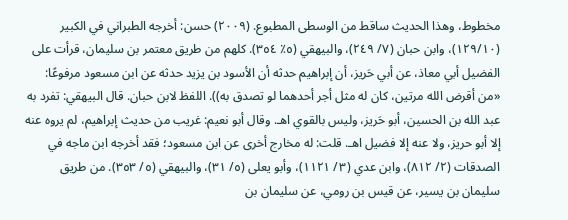مخطوط، وهذا الحديث ساقط من الوسطى المطبوع. (٢٠٠٩) حسن: أخرجه الطبراني في الكبير (١٢٩/١٠)، وابن حبان (٧/ ٢٤٩)، والبيهقي (٥٪ ٣٥٤). كلهم من طريق معتمر بن سليمان، قرأت على الفضيل أبي معاذ، عن أبي حَريز، أن إبراهیم حدثه أن الأسود بن یزید حدثه عن ابن مسعود مرفوعًا: «من أقرض الله مرتین، کان له مثل أجر أحدهما لو تصدق به)). اللفظ لابن حبان. قال البيهقي: تفرد به عبد الله بن الحسين، أبو حَریز، وليس بالقوي اهـ. وقال أبو نعيم: غريب من حديث إبراهيم، لم يروه عنه إلا أبو حريز، ولا عنه إلا فضيل اهـ. قلت: له مخارج أخرى عن ابن مسعود؛ فقد أخرجه ابن ماجه في الصدقات (٢/ ٨١٢)، وابن عدي (٣/ ١١٢١)، وأبو يعلى (٥/ ٣١)، والبيهقي (٥/ ٣٥٣). من طريق سليمان بن يسير، عن قيس بن رومي، عن سليمان بن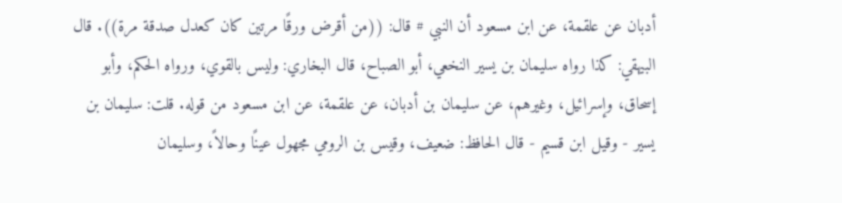أدبان عن علقمة، عن ابن مسعود أن النبي # قال: ((من أقرض ورقًا مرتين كان كعدل صدقة مرة)). قال البيهقي: كذا رواه سليمان بن يسير النخعي، أبو الصباح، قال البخاري: وليس بالقوي، ورواه الحكم، وأبو إسحاق، وإسرائيل، وغيرهم، عن سليمان بن أدبان، عن علقمة، عن ابن مسعود من قوله. قلت: سليمان بن يسير - وقيل ابن قسيم - قال الحافظ: ضعيف، وقيس بن الرومي مجهول عينًا وحالاً، وسليمان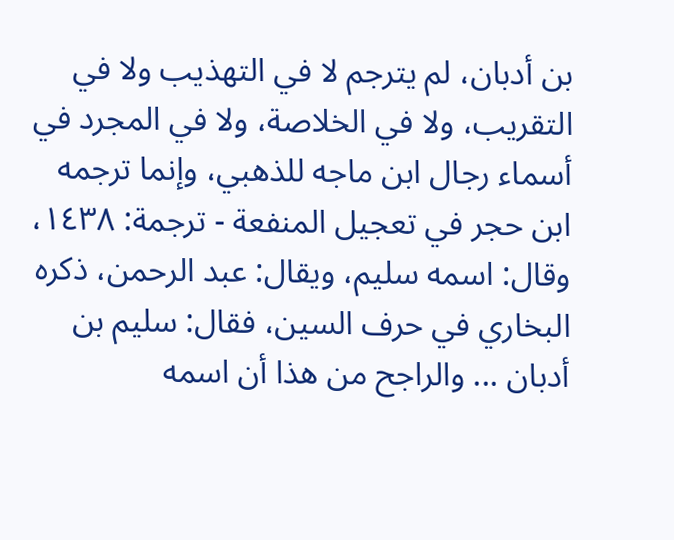بن أدبان، لم يترجم لا في التهذيب ولا في التقريب، ولا في الخلاصة، ولا في المجرد في أسماء رجال ابن ماجه للذهبي، وإنما ترجمه ابن حجر في تعجيل المنفعة - ترجمة: ١٤٣٨، وقال: اسمه سليم، ويقال: عبد الرحمن، ذكره البخاري في حرف السين، فقال: سليم بن أدبان ... والراجح من هذا أن اسمه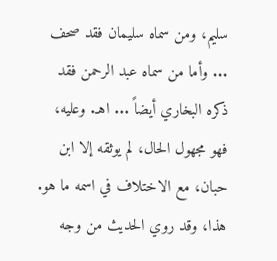سليم، ومن سماه سليمان فقد صحف ... وأما من سماه عبد الرحمن فقد ذكره البخاري أيضاً ... اهـ. وعليه، فهو مجهول الحال، لم يوثقه إلا ابن حبان، مع الاختلاف في اسمه ما هو. هذا، وقد روي الحديث من وجه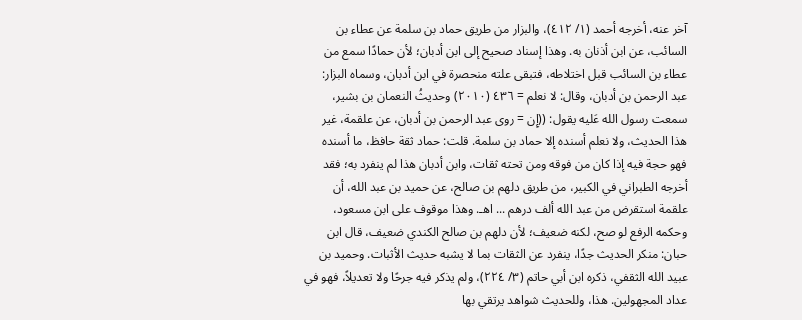آخر عنه، أخرجه أحمد (١/ ٤١٢)، والبزار من طريق حماد بن سلمة عن عطاء بن السائب، عن ابن أذنان به. وهذا إسناد صحيح إلى ابن أدبان؛ لأن حمادًا سمع من عطاء بن السائب قبل اختلاطه، فتبقى علته منحصرة في ابن أدبان، وسماه البزار: عبد الرحمن بن أدبان، وقال: لا نعلم = ٤٣٦ (٢٠١٠) وحديثُ النعمان بن بشير، سمعت رسول الله عَليه يقول: ((إِن = روى عبد الرحمن بن أدبان، عن علقمة، غير هذا الحديث، ولا نعلم أسنده إلا حماد بن سلمة. قلت: حماد ثقة حافظ، ما أسنده فهو حجة فيه إذا كان من فوقه ومن تحته ثقات، وابن أدبان هذا لم ينفرد به؛ فقد أخرجه الطبراني في الكبير، من طريق دلهم بن صالح، عن حميد بن عبد الله، أن علقمة استقرض من عبد الله ألف درهم ... اهـ. وهذا موقوف على ابن مسعود، وحكمه الرفع لو صح، لكنه ضعيف؛ لأن دلهم بن صالح الكندي ضعيف، قال ابن حبان: منكر الحديث جدًا، ينفرد عن الثقات بما لا يشبه حديث الأثبات. وحميد بن عبيد الله الثقفي، ذكره ابن أبي حاتم (٣/ ٢٢٤)، ولم يذكر فيه جرحًا ولا تعديلاً، فهو في عداد المجهولين. هذا، وللحديث شواهد يرتقي بها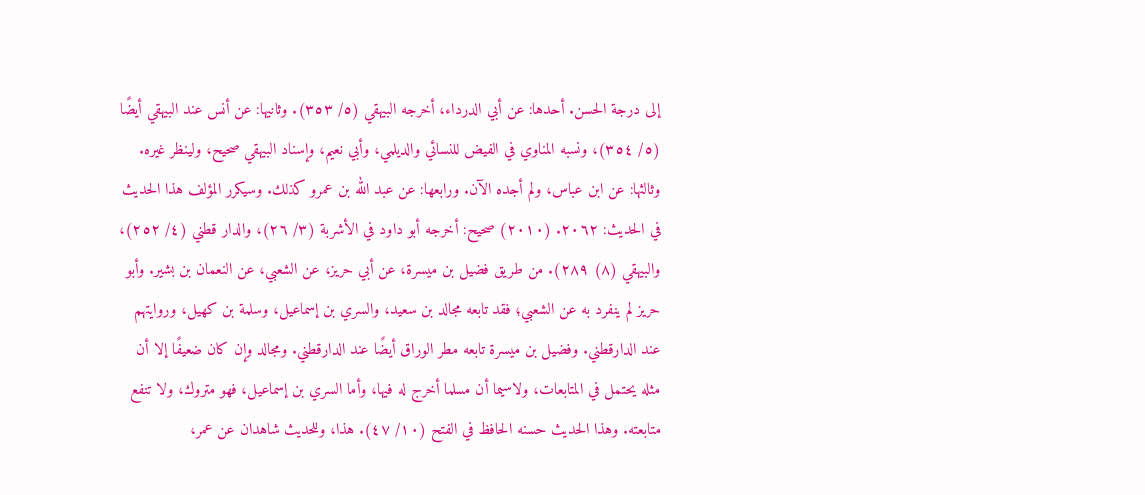إلى درجة الحسن. أحدها: عن أبي الدرداء، أخرجه البيهقي (٥/ ٣٥٣). وثانيها: عن أنس عند البيهقي أيضًا (٥/ ٣٥٤)، ونسبه المناوي في الفيض للنسائي والديلمي، وأبي نعيم، وإسناد البيهقي صحيح، ولينظر غيره. وثالثها: عن ابن عباس، ولم أجده الآن. ورابعها: عن عبد الله بن عمرو كذلك. وسيكرر المؤلف هذا الحديث في الحديث: ٢٠٦٢. (٢٠١٠) صحيح: أخرجه أبو داود في الأشربة (٣/ ٢٦)، والدار قطني (٤/ ٢٥٢)، والبيهقي (٨) ٢٨٩). من طريق فضيل بن ميسرة، عن أبي حريز، عن الشعبي، عن النعمان بن بشير. وأبو حريز لم ينفرد به عن الشعبي؛ فقد تابعه مجالد بن سعيد، والسري بن إسماعيل، وسلمة بن کھیل، وروايتهم عند الدارقطني. وفضيل بن ميسرة تابعه مطر الوراق أيضًا عند الدارقطني. ومجالد وإن كان ضعيفًا إلا أن مثله يحتمل في المتابعات، ولاسيما أن مسلما أخرج له فيها، وأما السري بن إسماعيل، فهو متروك، ولا تنفع متابعته. وهذا الحديث حسنه الحافظ في الفتح (١٠/ ٤٧). هذا، وللحديث شاهدان عن عمر،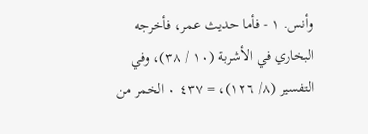وأنس. ١ - فأما حديث عمر، فأخرجه البخاري في الأشربة (١٠ / ٣٨)، وفي التفسير (٨/ ١٢٦)، = ٤٣٧ ٠ الخمر من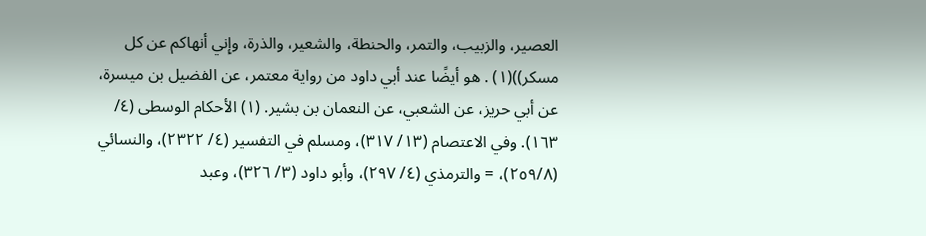العصير، والزبيب، والتمر، والحنطة، والشعير، والذرة، وإِني أنهاكم عن كل مسكر))(١) . هو أيضًا عند أبي داود من رواية معتمر، عن الفضيل بن ميسرة، عن أبي حريز، عن الشعبي، عن النعمان بن بشير. (١) الأحكام الوسطى (٤/ ١٦٣). وفي الاعتصام (١٣/ ٣١٧)، ومسلم في التفسير (٤/ ٢٣٢٢)، والنسائي (٢٥٩/٨)، = والترمذي (٤/ ٢٩٧)، وأبو داود (٣/ ٣٢٦)، وعبد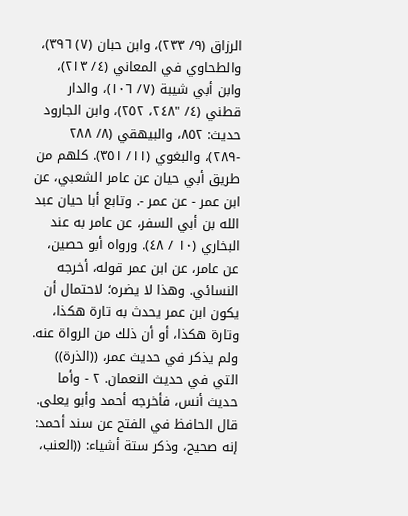الرزاق (٩/ ٢٣٣)، وابن حبان (٧) ٣٩٦)، والطحاوي في المعاني (٤/ ٢١٣)، وابن أبي شيبة (٧/ ١٠٦)، والدار قطني (٤/ "٢٤٨، ٢٥٢)، وابن الجارود حديث: ٨٥٢، والبيهقي (٨/ ٢٨٨ -٢٨٩)، والبغوي (١١/ ٣٥١). كلهم من طريق أبي حيان عن عامر الشعبي، عن ابن عمر - عن عمر -. وتابع أبا حيان عبد الله بن أبي السفر، عن عامر به عند البخاري (١٠ / ٤٨). ورواه أبو حصين، عن عامر، عن ابن عمر قوله، أخرجه النسائي. وهذا لا يضره؛ لاحتمال أن يكون ابن عمر يحدث به تارة هكذا، وتارة هكذا، أو أن ذلك من الرواة عنه. ولم يذكر في حديث عمر، ((الذرة)) التي في حديث النعمان. ٢ - وأما حديث أنس، فأخرجه أحمد وأبو يعلى. قال الحافظ في الفتح عن سند أحمد: إنه صحيح، وذكر ستة أشياء: ((العنب،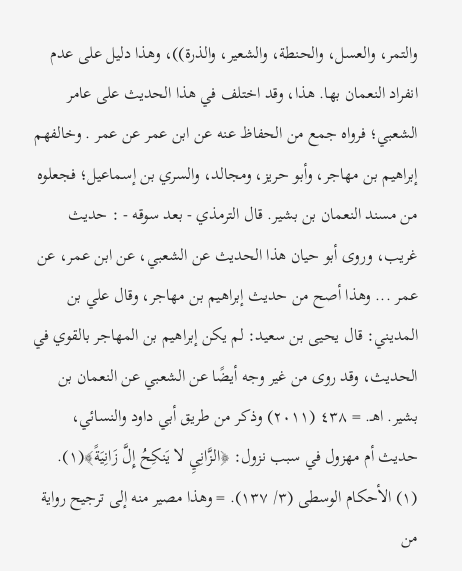والتمر، والعسل، والحنطة، والشعير، والذرة))، وهذا دليل على عدم انفراد النعمان بها. هذا، وقد اختلف في هذا الحديث على عامر الشعبي؛ فرواه جمع من الحفاظ عنه عن ابن عمر عن عمر . وخالفهم إبراهيم بن مهاجر، وأبو حريز، ومجالد، والسري بن إسماعيل؛ فجعلوه من مسند النعمان بن بشير. قال الترمذي - بعد سوقه - : حديث غريب، وروى أبو حيان هذا الحديث عن الشعبي، عن ابن عمر، عن عمر ... وهذا أصح من حديث إبراهيم بن مهاجر، وقال علي بن المديني: قال يحيى بن سعيد: لم يكن إبراهيم بن المهاجر بالقوي في الحديث، وقد روى من غير وجه أيضًا عن الشعبي عن النعمان بن بشير. اهـ. = ٤٣٨ (٢٠١١) وذكر من طريق أبي داود والنسائي، حديث أم مهزول في سبب نزول: ﴿الزَّانِيِ لا يَنكِحُ إِلَّ زَانِيَةً﴾(١). (١) الأحكام الوسطى (٣/ ١٣٧). = وهذا مصير منه إلى ترجيح رواية من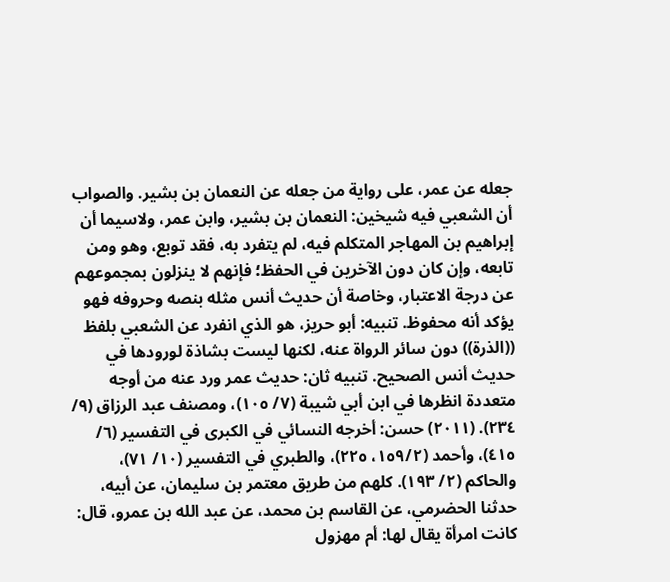جعله عن عمر، على رواية من جعله عن النعمان بن بشير. والصواب أن الشعبي فيه شيخين: النعمان بن بشير، وابن عمر، ولاسيما أن إبراهيم بن المهاجر المتكلم فیه، لم یتفرد به، فقد توبع، وهو ومن تابعه، وإن کان دون الآخرین في الحفظ؛ فإنهم لا ينزلون بمجموعهم عن درجة الاعتبار، وخاصة أن حديث أنس مثله بنصه وحروفه فهو يؤكد أنه محفوظ. تنبيه: أبو حريز، هو الذي انفرد عن الشعبي بلفظ ((الذرة)) دون سائر الرواة عنه، لكنها ليست بشاذة لورودها في حديث أنس الصحيح. تنبيه ثان: حديث عمر ورد عنه من أوجه متعددة انظرها في ابن أبي شيبة (٧/ ١٠٥)، ومصنف عبد الرزاق (٩/ ٢٣٤). (٢٠١١) حسن: أخرجه النسائي في الكبرى في التفسير (٦/ ٤١٥)، وأحمد (١٥٩/٢، ٢٢٥)، والطبري في التفسير (١٠/ ٧١)، والحاكم (٢/ ١٩٣). كلهم من طريق معتمر بن سليمان، عن أبيه، حدثنا الحضرمي، عن القاسم بن محمد، عن عبد الله بن عمرو، قال: كانت امرأة يقال لها: أم مهزول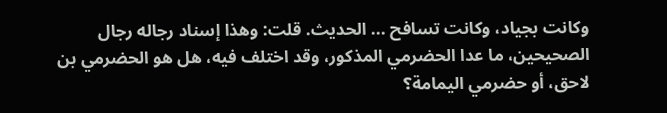وكانت بجياد، وكانت تسافح ... الحديث. قلت: وهذا إسناد رجاله رجال الصحيحين، ما عدا الحضرمي المذكور، وقد اختلف فيه، هل هو الحضرمي بن لاحق، أو حضرمي اليمامة؟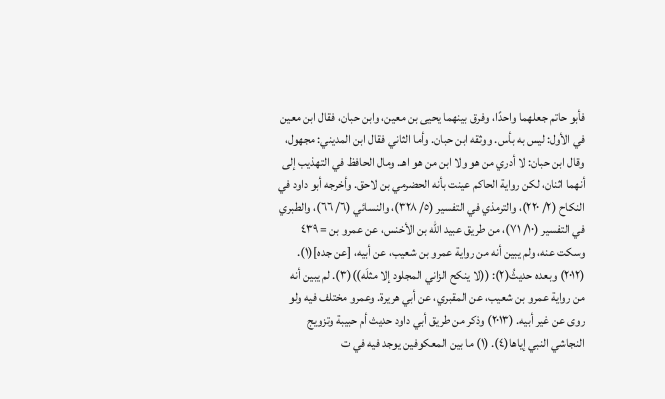فأبو حاتم جعلهما واحدًا، وفرق بينهما يحيى بن معين، وابن حبان، فقال ابن معين في الأول: ليس به بأس. ووثقه ابن حبان. وأما الثاني فقال ابن المديني: مجهول، وقال ابن حبان: لا أدري من هو ولا ابن من هو اهـ. ومال الحافظ في التهذيب إلى أنهما اثنان، لكن رواية الحاكم عينت بأنه الحضرمي بن لاحق. وأخرجه أبو داود في النكاح (٢/ ٢٢٠)، والترمذي في التفسير (٥/ ٣٢٨)، والنسائي (٦/ ٦٦)، والطبري في التفسير (١٠/ ٧١)، من طريق عبيد الله بن الأخنس، عن عمرو بن = ٤٣٩ وسكت عنه، ولم يبين أنه من رواية عمرو بن شعيب، عن أبيه، [عن جده](١). (٢٠١٢) وبعده حديثُ(٢): ((لا ينكح الزاني المجلود إلا مثلَه))(٣). لم يبين أنه من رواية عمرو بن شعيب، عن المقبري، عن أبي هريرة. وعمرو مختلف فیه ولو روی عن غیر أبيه. (٢٠١٣) وذكر من طريق أبي داود حديث أم حبيبة وتزويج النجاشي النبي إياها(٤). (١) ما بين المعكوفين يوجد فيه في ت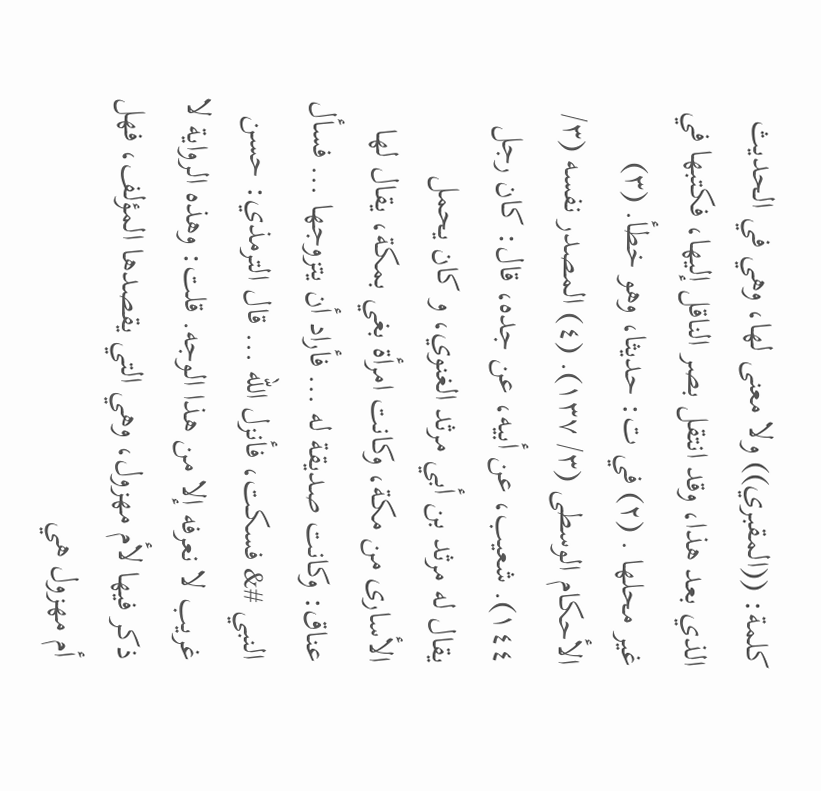كلمة: ((المقبري)) ولا معنى لها، وهي في الحديث الذي بعد هذا، وقد انتقل بصر الناقل إليها، فکتبها في غير محلها . (٢) في ت: حديثا، وهو خطأ. (٣) الأحكام الوسطى (٣/ ١٣٧). (٤) المصدر نفسه (٣/ ١٤٤). شعیب، عن أبيه، عن جده، قال: کان رجل يقال له مرثد بن أبي مرثد الغنوي، و کان یحمل الأسارى من مكة، وكانت امرأة بغي بمكة، يقال لها عناق: وكانت صديقة له ... فأراد أن يتزوجها ... فسأل النبي #& فسكت، فأنزل الله ... قال الترمذي: حسن غريب لا نعرفه إلا من هذا الوجه. قلت: وهذه الرواية لا ذكر فيها لأم مهزول، وهي التي يقصدها المؤلف، فهل أم مهزول هي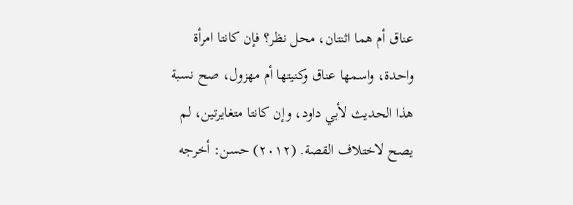عناق أم هما اثنتان، محل نظر؟ فإن كانتا امرأة واحدة، واسمها عناق وكنيتها أم مهزول، صح نسبة هذا الحديث لأبي داود، وإن كانتا متغايرتين، لم يصح لاختلاف القصة. (٢٠١٢) حسن: أخرجه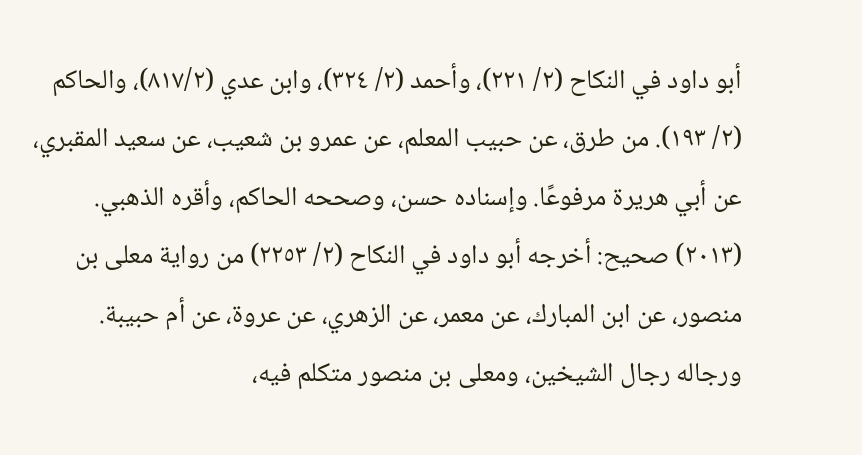أبو داود في النكاح (٢/ ٢٢١)، وأحمد (٢/ ٣٢٤)، وابن عدي (٨١٧/٢)، والحاكم (٢/ ١٩٣). من طرق، عن حبيب المعلم، عن عمرو بن شعيب، عن سعيد المقبري، عن أبي هريرة مرفوعًا. وإسناده حسن، وصححه الحاكم، وأقره الذهبي. (٢٠١٣) صحيح: أخرجه أبو داود في النكاح (٢/ ٢٢٥٣) من رواية معلى بن منصور، عن ابن المبارك، عن معمر، عن الزهري، عن عروة، عن أم حبيبة. ورجاله رجال الشیخین، ومعلی بن منصور متكلم فیه،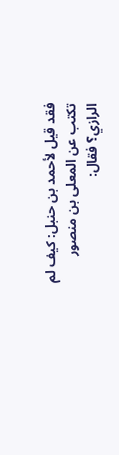فقد قيل لأحمد بن حنبل: كيف لم تكتب عن المعلى بن منصور الرازي؟ فقال: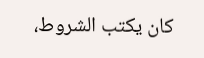كان يكتب الشروط،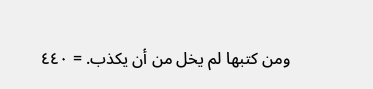ومن كتبها لم يخل من أن یکذب. = ٤٤٠